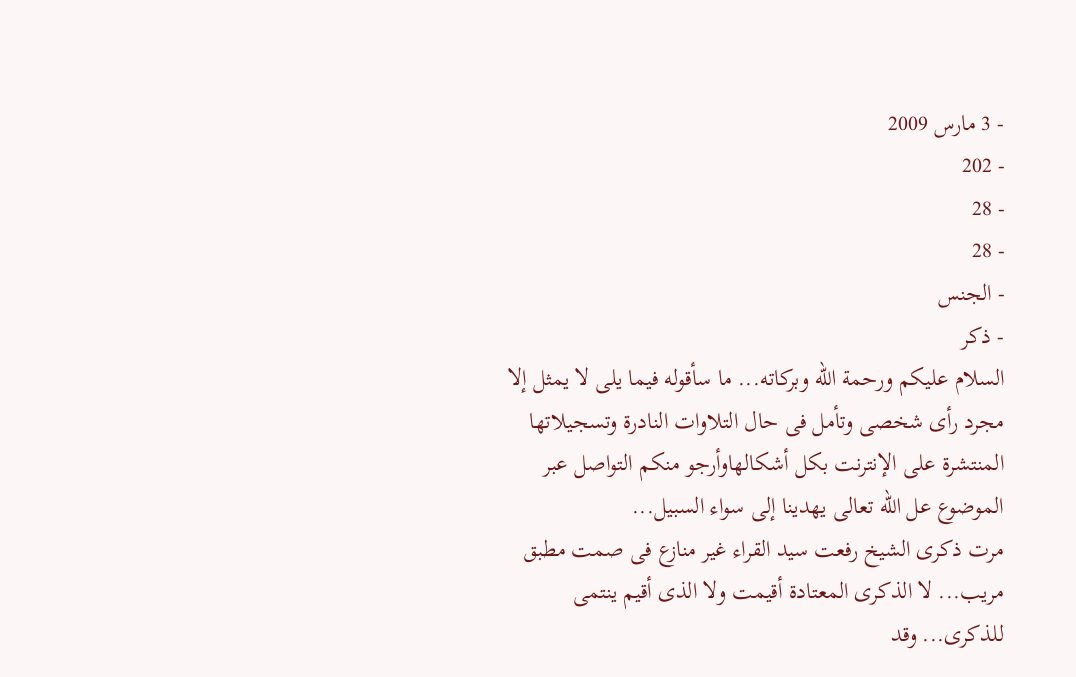- 3 مارس 2009
- 202
- 28
- 28
- الجنس
- ذكر
السلام عليكم ورحمة الله وبركاته... ما سأقوله فيما يلى لا يمثل إلا مجرد رأى شخصى وتأمل فى حال التلاوات النادرة وتسجيلاتها المنتشرة على الإنترنت بكل أشكالهاوأرجو منكم التواصل عبر الموضوع عل الله تعالى يهدينا إلى سواء السبيل...
مرت ذكرى الشيخ رفعت سيد القراء غير منازع فى صمت مطبق مريب... لا الذكرى المعتادة أقيمت ولا الذى أقيم ينتمى للذكرى... وقد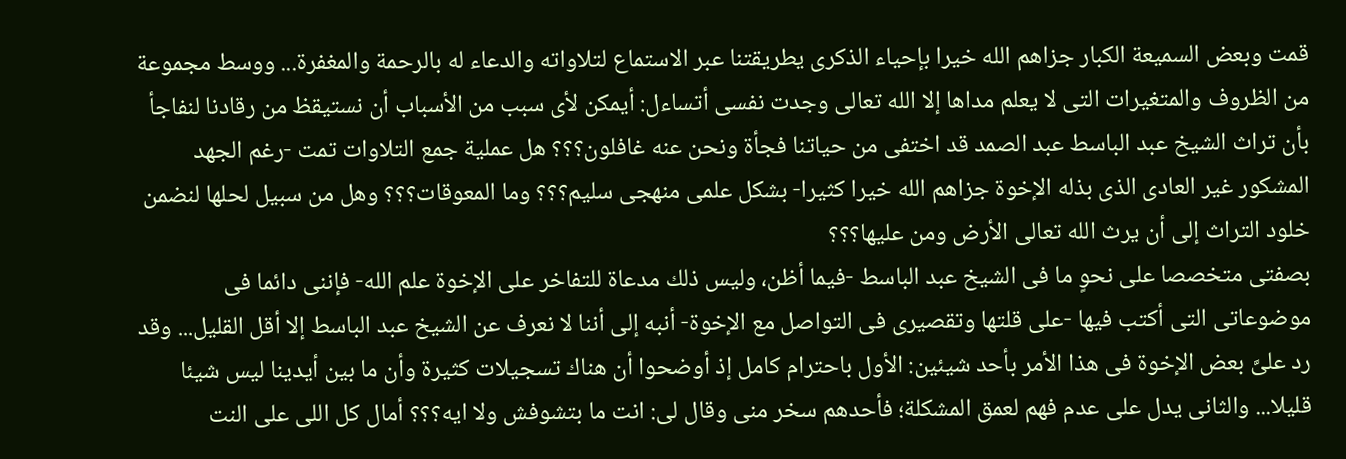قمت وبعض السميعة الكبار جزاهم الله خيرا بإحياء الذكرى يطريقتنا عبر الاستماع لتلاواته والدعاء له بالرحمة والمغفرة... ووسط مجموعة من الظروف والمتغيرات التى لا يعلم مداها إلا الله تعالى وجدت نفسى أتساءل: أيمكن لأى سبب من الأسباب أن نستيقظ من رقادنا لنفاجأ بأن تراث الشيخ عبد الباسط عبد الصمد قد اختفى من حياتنا فجأة ونحن عنه غافلون؟؟؟ هل عملية جمع التلاوات تمت -رغم الجهد المشكور غير العادى الذى بذله الإخوة جزاهم الله خيرا كثيرا- بشكل علمى منهجى سليم؟؟؟ وما المعوقات؟؟؟ وهل من سبيل لحلها لنضمن خلود التراث إلى أن يرث الله تعالى الأرض ومن عليها؟؟؟
بصفتى متخصصا على نحوٍ ما فى الشيخ عبد الباسط -فيما أظن، وليس ذلك مدعاة للتفاخر على الإخوة علم الله- فإننى دائما فى موضوعاتى التى أكتب فيها -على قلتها وتقصيرى فى التواصل مع الإخوة- أنبه إلى أننا لا نعرف عن الشيخ عبد الباسط إلا أقل القليل... وقد رد علىَّ بعض الإخوة فى هذا الأمر بأحد شيئين: الأول باحترام كامل إذ أوضحوا أن هناك تسجيلات كثيرة وأن ما بين أيدينا ليس شيئا قليلا... والثانى يدل على عدم فهم لعمق المشكلة؛ فأحدهم سخر منى وقال لى: انت ما بتشوفش ولا ايه؟؟؟ أمال كل اللى على النت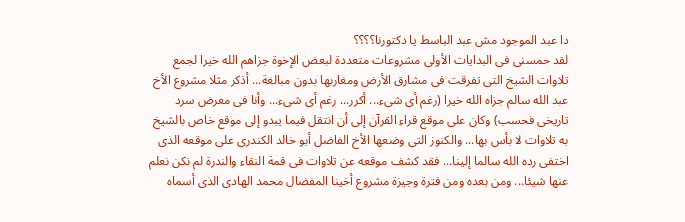دا عبد الموجود مش عبد الباسط يا دكتورنا؟؟؟؟
لقد حمسنى فى البدايات الأولى مشروعات متعددة لبعض الإخوة جزاهم الله خيرا لجمع تلاوات الشيخ التى تفرقت فى مشارق الأرض ومغاربها بدون مبالغة... أذكر مثلا مشروع الأخ عبد الله سالم جزاه الله خيرا (رغم أى شىء... أكرر... رغم أى شىء... وأنا فى معرض سرد تاريخى فحسب) وكان على موقع قراء القرآن إلى أن انتقل فيما يبدو إلى موقع خاص بالشيخ به تلاوات لا بأس بها... والكنوز التى وضعها الأخ الفاضل أبو خالد الكندرى على موقعه الذى اختفى رده الله سالما إلينا... فقد كشف موقعه عن تلاوات فى قمة النقاء والندرة لم نكن نعلم عنها شيئا... ومن بعده ومن فترة وجيزة مشروع أخينا المفضال محمد الهادى الذى أسماه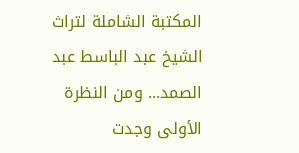المكتبة الشاملة لتراث الشيخ عبد الباسط عبد الصمد... ومن النظرة الأولى وجدت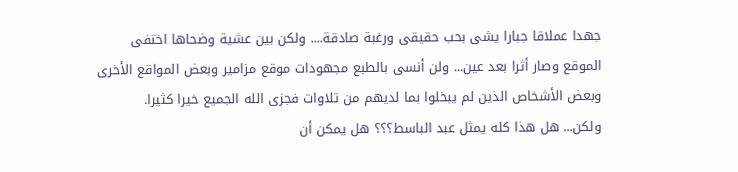جهدا عملاقا جبارا يشى بحب حقيقى ورغبة صادقة.... ولكن بين عشية وضحاها اختفى الموقع وصار أثرا بعد عين... ولن أنسى بالطبع مجهودات موقع مزامير وبعض المواقع الأخرى وبعض الأشخاص الذين لم يبخلوا بما لديهم من تلاوات فجزى الله الجميع خيرا كثيرا.
ولكن... هل هذا كله يمثل عبد الباسط؟؟؟ هل يمكن أن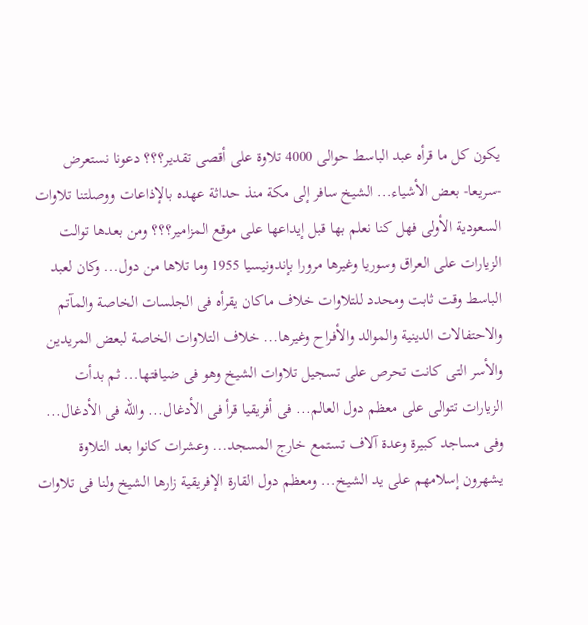يكون كل ما قرأه عبد الباسط حوالى 4000 تلاوة على أقصى تقدير؟؟؟ دعونا نستعرض -سريعا- بعض الأشياء... الشيخ سافر إلى مكة منذ حداثة عهده بالإذاعات ووصلتنا تلاوات السعودية الأولى فهل كنا نعلم بها قبل إيداعها على موقع المزامير؟؟؟ ومن بعدها توالت الزيارات على العراق وسوريا وغيرها مرورا بإندونيسيا 1955 وما تلاها من دول... وكان لعبد الباسط وقت ثابت ومحدد للتلاوات خلاف ماكان يقرأه فى الجلسات الخاصة والمآتم والاحتفالات الدينية والموالد والأفراح وغيرها... خلاف التلاوات الخاصة لبعض المريدين والأسر التى كانت تحرص على تسجيل تلاوات الشيخ وهو فى ضيافتها... ثم بدأت الزيارات تتوالى على معظم دول العالم... فى أفريقيا قرأ فى الأدغال... والله فى الأدغال... وفى مساجد كبيرة وعدة آلاف تستمع خارج المسجد... وعشرات كانوا بعد التلاوة يشهرون إسلامهم على يد الشيخ... ومعظم دول القارة الإفريقية زارها الشيخ ولنا فى تلاوات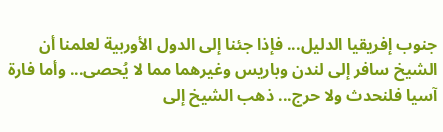جنوب إفريقيا الدليل... فإذا جئنا إلى الدول الأوربية لعلمنا أن الشيخ سافر إلى لندن وباريس وغيرهما مما لا يُحصى... وأما فارة آسيا فلنحدث ولا حرج... ذهب الشيخ إلى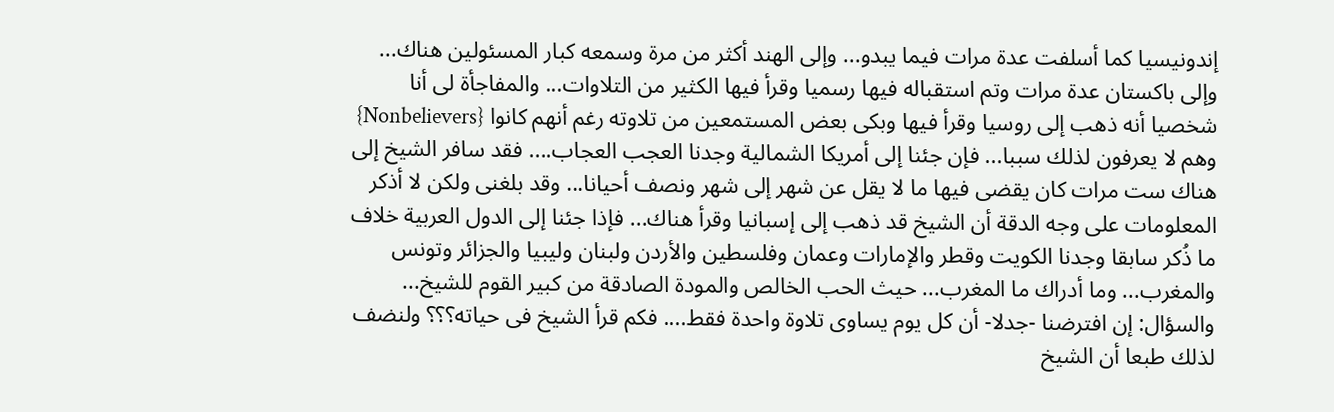إندونيسيا كما أسلفت عدة مرات فيما يبدو... وإلى الهند أكثر من مرة وسمعه كبار المسئولين هناك... وإلى باكستان عدة مرات وتم استقباله فيها رسميا وقرأ فيها الكثير من التلاوات... والمفاجأة لى أنا شخصيا أنه ذهب إلى روسيا وقرأ فيها وبكى بعض المستمعين من تلاوته رغم أنهم كانوا {Nonbelievers} وهم لا يعرفون لذلك سببا... فإن جئنا إلى أمريكا الشمالية وجدنا العجب العجاب.... فقد سافر الشيخ إلى هناك ست مرات كان يقضى فيها ما لا يقل عن شهر إلى شهر ونصف أحيانا... وقد بلغنى ولكن لا أذكر المعلومات على وجه الدقة أن الشيخ قد ذهب إلى إسبانيا وقرأ هناك... فإذا جئنا إلى الدول العربية خلاف ما ذُكر سابقا وجدنا الكويت وقطر والإمارات وعمان وفلسطين والأردن ولبنان وليبيا والجزائر وتونس والمغرب... وما أدراك ما المغرب... حيث الحب الخالص والمودة الصادقة من كبير القوم للشيخ...
والسؤال: إن افترضنا -جدلا- أن كل يوم يساوى تلاوة واحدة فقط.... فكم قرأ الشيخ فى حياته؟؟؟ ولنضف لذلك طبعا أن الشيخ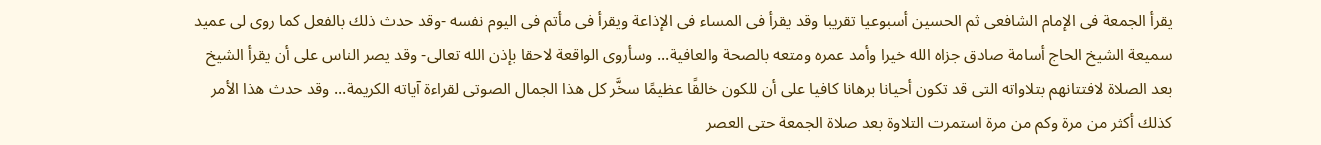يقرأ الجمعة فى الإمام الشافعى ثم الحسين أسبوعيا تقريبا وقد يقرأ فى المساء فى الإذاعة ويقرأ فى مأتم فى اليوم نفسه -وقد حدث ذلك بالفعل كما روى لى عميد سميعة الشيخ الحاج أسامة صادق جزاه الله خيرا وأمد عمره ومتعه بالصحة والعافية... وسأروى الواقعة لاحقا بإذن الله تعالى- وقد يصر الناس على أن يقرأ الشيخ بعد الصلاة لافتتانهم بتلاواته التى قد تكون أحيانا برهانا كافيا على أن للكون خالقًا عظيمًا سخَّر كل هذا الجمال الصوتى لقراءة آياته الكريمة... وقد حدث هذا الأمر كذلك أكثر من مرة وكم من مرة استمرت التلاوة بعد صلاة الجمعة حتى العصر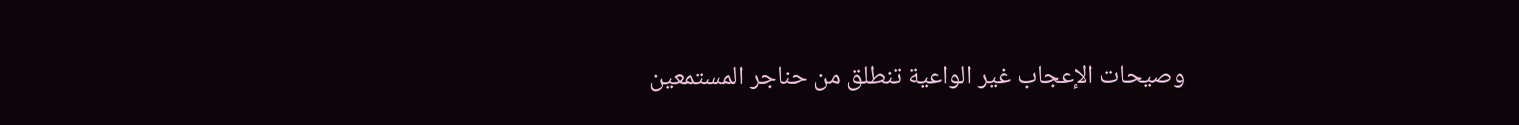وصيحات الإعجاب غير الواعية تنطلق من حناجر المستمعين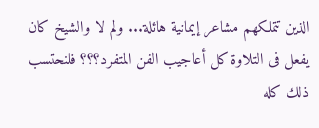الذين تتملكهم مشاعر إيمانية هائلة... ولم لا والشيخ كان يفعل فى التلاوة كل أعاجيب الفن المتفرد؟؟؟ فلنحتسب ذلك كله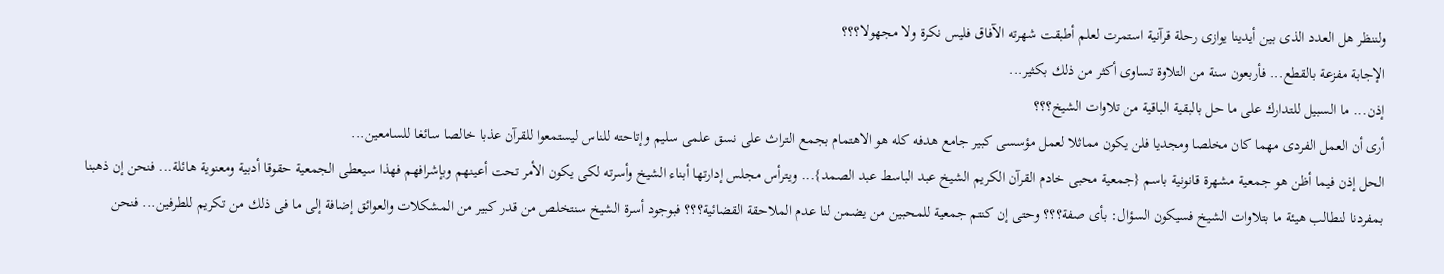ولننظر هل العدد الذى بين أيدينا يوازى رحلة قرآنية استمرت لعلم أطبقت شهرته الآفاق فليس نكرة ولا مجهولا؟؟؟
الإجابة مفزعة بالقطع... فأربعون سنة من التلاوة تساوى أكثر من ذلك بكثير...
إذن... ما السبيل للتدارك على ما حل بالبقية الباقية من تلاوات الشيخ؟؟؟
أرى أن العمل الفردى مهما كان مخلصا ومجديا فلن يكون مماثلا لعمل مؤسسى كبير جامع هدفه كله هو الاهتمام بجمع التراث على نسق علمى سليم وإتاحته للناس ليستمعوا للقرآن عذبا خالصا سائغا للسامعين...
الحل إذن فيما أظن هو جمعية مشهرة قانونية باسم {جمعية محبى خادم القرآن الكريم الشيخ عبد الباسط عبد الصمد}... ويترأس مجلس إدارتها أبناء الشيخ وأسرته لكى يكون الأمر تحت أعينهم وبإشرافهم فهذا سيعطى الجمعية حقوقا أدبية ومعنوية هائلة... فنحن إن ذهبنا بمفردنا لنطالب هيئة ما بتلاوات الشيخ فسيكون السؤال: بأى صفة؟؟؟ وحتى إن كنتم جمعية للمحبين من يضمن لنا عدم الملاحقة القضائية؟؟؟ فبوجود أسرة الشيخ سنتخلص من قدر كبير من المشكلات والعوائق إضافة إلى ما فى ذلك من تكريم للطرفين... فنحن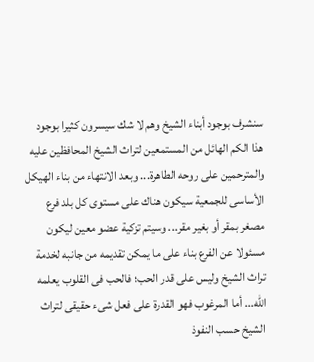سنشرف بوجود أبناء الشيخ وهم لا شك سيسرون كثيرا بوجود هذا الكم الهائل من المستمعين لتراث الشيخ المحافظين عليه والمترحمين على روحه الطاهرة... وبعد الانتهاء من بناء الهيكل الأساسى للجمعية سيكون هناك على مستوى كل بلد فرع مصغر بمقر أو بغير مقر... وسيتم تزكية عضو معين ليكون مسئولا عن الفرع بناء على ما يمكن تقديمه من جانبه لخدمة تراث الشيخ وليس على قدر الحب؛ فالحب فى القلوب يعلمه الله... أما المرغوب فهو القدرة على فعل شىء حقيقى لتراث الشيخ حسب النفوذ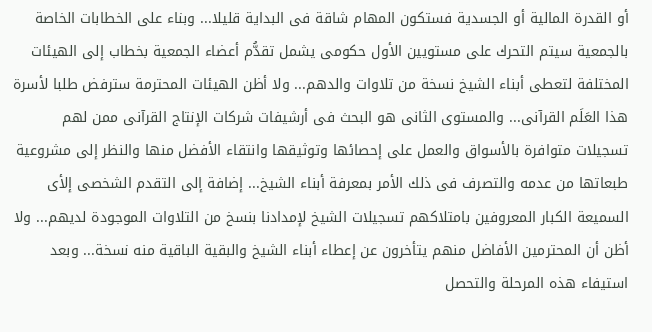أو القدرة المالية أو الجسدية فستكون المهام شاقة فى البداية قليلا... وبناء على الخطابات الخاصة بالجمعية سيتم التحرك على مستويين الأول حكومى يشمل تقدُّم أعضاء الجمعية بخطاب إلى الهيئات المختلفة لتعطى أبناء الشيخ نسخة من تلاوات والدهم... ولا أظن الهيئات المحترمة سترفض طلبا لأسرة هذا العَلَم القرآنى... والمستوى الثانى هو البحث فى أرشيفات شركات الإنتاج القرآنى ممن لهم تسجيلات متوافرة بالأسواق والعمل على إحصائها وتوثيقها وانتقاء الأفضل منها والنظر إلى مشروعية طبعاتها من عدمه والتصرف فى ذلك الأمر بمعرفة أبناء الشيخ... إضافة إلى التقدم الشخصى إلأى السميعة الكبار المعروفين بامتلاكهم تسجيلات الشيخ لإمدادنا بنسخ من التلاوات الموجودة لديهم... ولا أظن أن المحترمين الأفاضل منهم يتأخرون عن إعطاء أبناء الشيخ والبقية الباقية منه نسخة... وبعد استيفاء هذه المرحلة والتحصل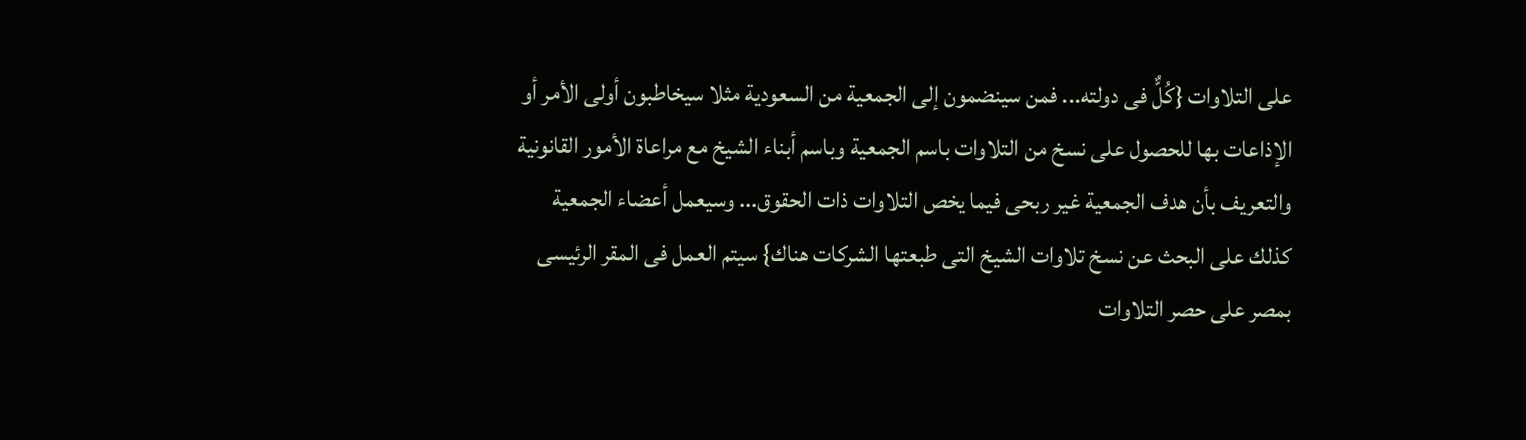على التلاوات {كُلٌّ فى دولته... فمن سينضمون إلى الجمعية من السعودية مثلا سيخاطبون أولى الأمر أو الإذاعات بها للحصول على نسخ من التلاوات باسم الجمعية وباسم أبناء الشيخ مع مراعاة الأمور القانونية والتعريف بأن هدف الجمعية غير ربحى فيما يخص التلاوات ذات الحقوق... وسيعمل أعضاء الجمعية كذلك على البحث عن نسخ تلاوات الشيخ التى طبعتها الشركات هناك} سيتم العمل فى المقر الرئيسى بمصر على حصر التلاوات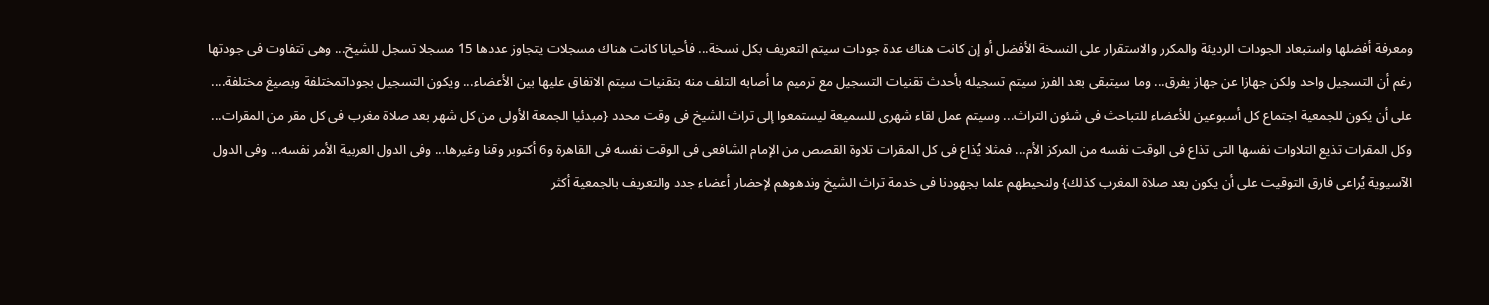ومعرفة أفضلها واستبعاد الجودات الرديئة والمكرر والاستقرار على النسخة الأفضل أو إن كانت هناك عدة جودات سيتم التعريف بكل نسخة... فأحيانا كانت هناك مسجلات يتجاوز عددها 15 مسجلا تسجل للشيخ... وهى تتفاوت فى جودتها رغم أن التسجيل واحد ولكن جهازا عن جهاز يفرق... وما سيتبقى بعد الفرز سيتم تسجيله بأحدث تقنيات التسجيل مع ترميم ما أصابه التلف منه بتقنيات سيتم الاتفاق عليها بين الأعضاء... ويكون التسجيل بجوداتمختلفة وبصيغ مختلفة.... على أن يكون للجمعية اجتماع كل أسبوعين للأعضاء للتباحث فى شئون التراث... وسيتم عمل لقاء شهرى للسميعة ليستمعوا إلى تراث الشيخ فى وقت محدد {مبدئيا الجمعة الأولى من كل شهر بعد صلاة مغرب فى كل مقر من المقرات... وكل المقرات تذيع التلاوات نفسها التى تذاع فى الوقت نفسه من المركز الأم... فمثلا يُذاع فى كل المقرات تلاوة القصص من الإمام الشافعى فى الوقت نفسه فى القاهرة و6 أكتوبر وقنا وغيرها... وفى الدول العربية الأمر نفسه... وفى الدول الآسيوية يُراعى فارق التوقيت على أن يكون بعد صلاة المغرب كذلك} ولنحيطهم علما بجهودنا فى خدمة تراث الشيخ وندهوهم لإحضار أعضاء جدد والتعريف بالجمعية أكثر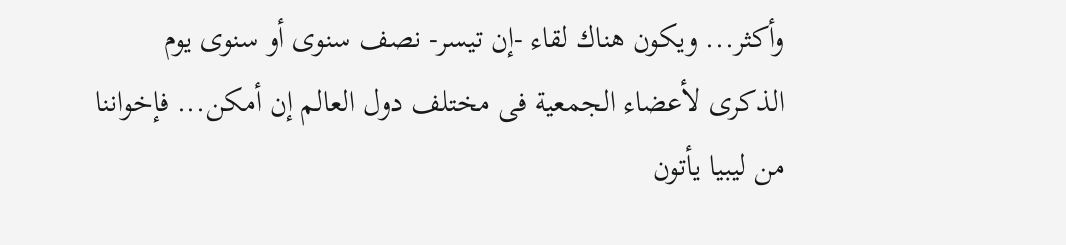وأكثر... ويكون هناك لقاء -إن تيسر- نصف سنوى أو سنوى يوم الذكرى لأعضاء الجمعية فى مختلف دول العالم إن أمكن... فإخواننا من ليبيا يأتون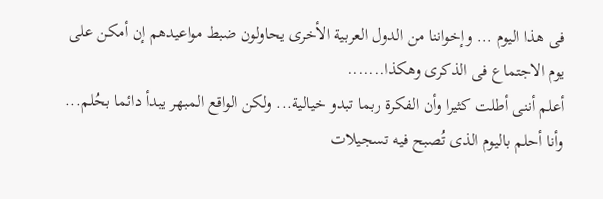فى هذا اليوم ... وإخواننا من الدول العربية الأخرى يحاولون ضبط مواعيدهم إن أمكن على يوم الاجتماع فى الذكرى وهكذا.......
أعلم أننى أطلت كثيرا وأن الفكرة ربما تبدو خيالية... ولكن الواقع المبهر يبدأ دائما بحُلم... وأنا أحلم باليوم الذى تُصبح فيه تسجيلات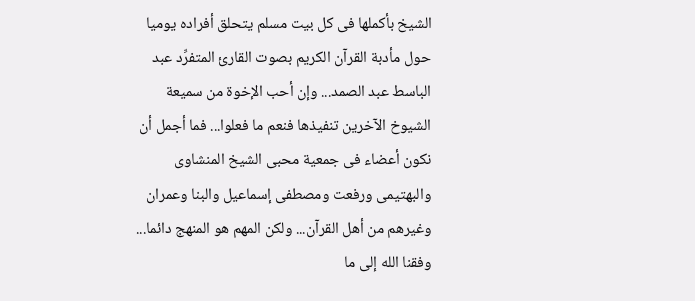الشيخ بأكملها فى كل بيت مسلم يتحلق أفراده يوميا حول مأدبة القرآن الكريم بصوت القارئ المتفرِّد عبد الباسط عبد الصمد... وإن أحب الإخوة من سميعة الشيوخ الآخرين تنفيذها فنعم ما فعلوا... فما أجمل أن نكون أعضاء فى جمعية محبى الشيخ المنشاوى والبهتيمى ورفعت ومصطفى إسماعيل والبنا وعمران وغيرهم من أهل القرآن... ولكن المهم هو المنهج دائما...
وفقنا الله إلى ما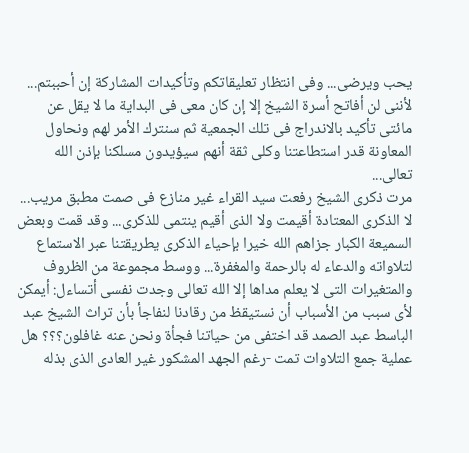يحب ويرضى... وفى انتظار تعليقاتكم وتأكيدات المشاركة إن أحببتم... لأننى لن أفاتح أسرة الشيخ إلا إن كان معى فى البداية ما لا يقل عن مائتى تأكيد بالاندراج فى تلك الجمعية ثم سنترك الأمر لهم ونحاول المعاونة قدر استطاعتنا وكلى ثقة أنهم سيؤيدون مسلكنا بإذن الله تعالى...
مرت ذكرى الشيخ رفعت سيد القراء غير منازع فى صمت مطبق مريب... لا الذكرى المعتادة أقيمت ولا الذى أقيم ينتمى للذكرى... وقد قمت وبعض السميعة الكبار جزاهم الله خيرا بإحياء الذكرى يطريقتنا عبر الاستماع لتلاواته والدعاء له بالرحمة والمغفرة... ووسط مجموعة من الظروف والمتغيرات التى لا يعلم مداها إلا الله تعالى وجدت نفسى أتساءل: أيمكن لأى سبب من الأسباب أن نستيقظ من رقادنا لنفاجأ بأن تراث الشيخ عبد الباسط عبد الصمد قد اختفى من حياتنا فجأة ونحن عنه غافلون؟؟؟ هل عملية جمع التلاوات تمت -رغم الجهد المشكور غير العادى الذى بذله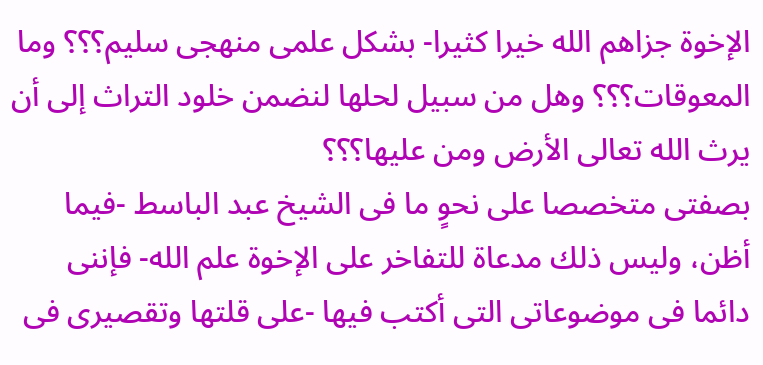الإخوة جزاهم الله خيرا كثيرا- بشكل علمى منهجى سليم؟؟؟ وما المعوقات؟؟؟ وهل من سبيل لحلها لنضمن خلود التراث إلى أن يرث الله تعالى الأرض ومن عليها؟؟؟
بصفتى متخصصا على نحوٍ ما فى الشيخ عبد الباسط -فيما أظن، وليس ذلك مدعاة للتفاخر على الإخوة علم الله- فإننى دائما فى موضوعاتى التى أكتب فيها -على قلتها وتقصيرى فى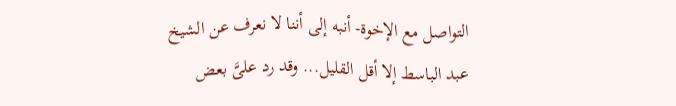التواصل مع الإخوة- أنبه إلى أننا لا نعرف عن الشيخ عبد الباسط إلا أقل القليل... وقد رد علىَّ بعض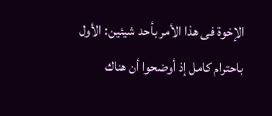الإخوة فى هذا الأمر بأحد شيئين: الأول باحترام كامل إذ أوضحوا أن هناك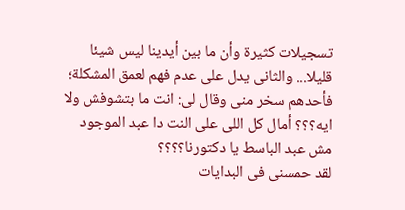تسجيلات كثيرة وأن ما بين أيدينا ليس شيئا قليلا... والثانى يدل على عدم فهم لعمق المشكلة؛ فأحدهم سخر منى وقال لى: انت ما بتشوفش ولا ايه؟؟؟ أمال كل اللى على النت دا عبد الموجود مش عبد الباسط يا دكتورنا؟؟؟؟
لقد حمسنى فى البدايات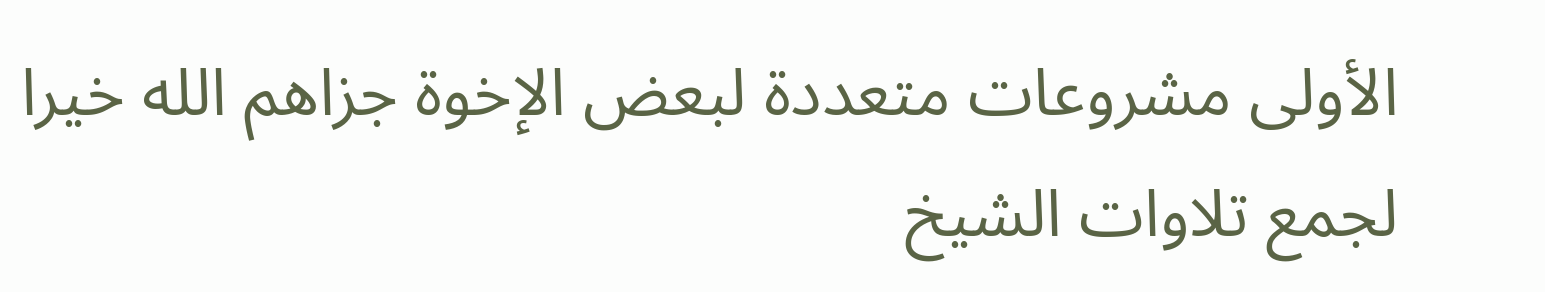الأولى مشروعات متعددة لبعض الإخوة جزاهم الله خيرا لجمع تلاوات الشيخ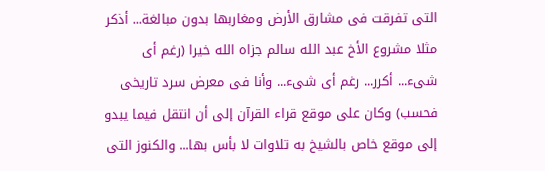التى تفرقت فى مشارق الأرض ومغاربها بدون مبالغة... أذكر مثلا مشروع الأخ عبد الله سالم جزاه الله خيرا (رغم أى شىء... أكرر... رغم أى شىء... وأنا فى معرض سرد تاريخى فحسب) وكان على موقع قراء القرآن إلى أن انتقل فيما يبدو إلى موقع خاص بالشيخ به تلاوات لا بأس بها... والكنوز التى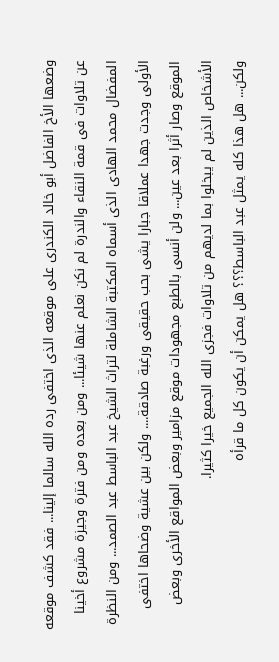وضعها الأخ الفاضل أبو خالد الكندرى على موقعه الذى اختفى رده الله سالما إلينا... فقد كشف موقعه عن تلاوات فى قمة النقاء والندرة لم نكن نعلم عنها شيئا... ومن بعده ومن فترة وجيزة مشروع أخينا المفضال محمد الهادى الذى أسماه المكتبة الشاملة لتراث الشيخ عبد الباسط عبد الصمد... ومن النظرة الأولى وجدت جهدا عملاقا جبارا يشى بحب حقيقى ورغبة صادقة.... ولكن بين عشية وضحاها اختفى الموقع وصار أثرا بعد عين... ولن أنسى بالطبع مجهودات موقع مزامير وبعض المواقع الأخرى وبعض الأشخاص الذين لم يبخلوا بما لديهم من تلاوات فجزى الله الجميع خيرا كثيرا.
ولكن... هل هذا كله يمثل عبد الباسط؟؟؟ هل يمكن أن يكون كل ما قرأه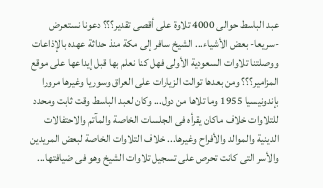عبد الباسط حوالى 4000 تلاوة على أقصى تقدير؟؟؟ دعونا نستعرض -سريعا- بعض الأشياء... الشيخ سافر إلى مكة منذ حداثة عهده بالإذاعات ووصلتنا تلاوات السعودية الأولى فهل كنا نعلم بها قبل إيداعها على موقع المزامير؟؟؟ ومن بعدها توالت الزيارات على العراق وسوريا وغيرها مرورا بإندونيسيا 1955 وما تلاها من دول... وكان لعبد الباسط وقت ثابت ومحدد للتلاوات خلاف ماكان يقرأه فى الجلسات الخاصة والمآتم والاحتفالات الدينية والموالد والأفراح وغيرها... خلاف التلاوات الخاصة لبعض المريدين والأسر التى كانت تحرص على تسجيل تلاوات الشيخ وهو فى ضيافتها...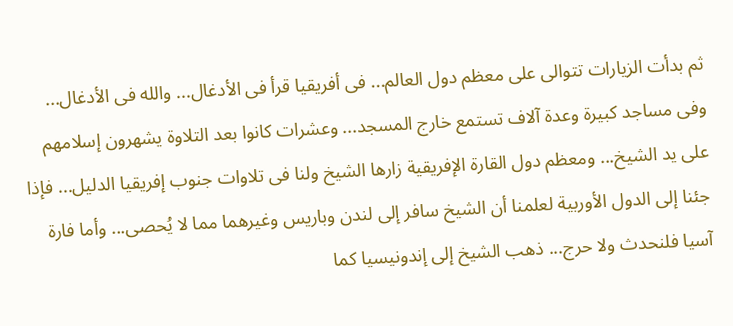ثم بدأت الزيارات تتوالى على معظم دول العالم... فى أفريقيا قرأ فى الأدغال... والله فى الأدغال... وفى مساجد كبيرة وعدة آلاف تستمع خارج المسجد... وعشرات كانوا بعد التلاوة يشهرون إسلامهم على يد الشيخ... ومعظم دول القارة الإفريقية زارها الشيخ ولنا فى تلاوات جنوب إفريقيا الدليل... فإذا جئنا إلى الدول الأوربية لعلمنا أن الشيخ سافر إلى لندن وباريس وغيرهما مما لا يُحصى... وأما فارة آسيا فلنحدث ولا حرج... ذهب الشيخ إلى إندونيسيا كما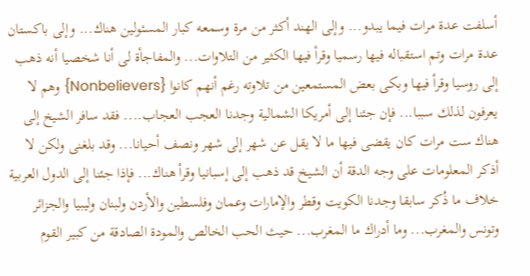أسلفت عدة مرات فيما يبدو... وإلى الهند أكثر من مرة وسمعه كبار المسئولين هناك... وإلى باكستان عدة مرات وتم استقباله فيها رسميا وقرأ فيها الكثير من التلاوات... والمفاجأة لى أنا شخصيا أنه ذهب إلى روسيا وقرأ فيها وبكى بعض المستمعين من تلاوته رغم أنهم كانوا {Nonbelievers} وهم لا يعرفون لذلك سببا... فإن جئنا إلى أمريكا الشمالية وجدنا العجب العجاب.... فقد سافر الشيخ إلى هناك ست مرات كان يقضى فيها ما لا يقل عن شهر إلى شهر ونصف أحيانا... وقد بلغنى ولكن لا أذكر المعلومات على وجه الدقة أن الشيخ قد ذهب إلى إسبانيا وقرأ هناك... فإذا جئنا إلى الدول العربية خلاف ما ذُكر سابقا وجدنا الكويت وقطر والإمارات وعمان وفلسطين والأردن ولبنان وليبيا والجزائر وتونس والمغرب... وما أدراك ما المغرب... حيث الحب الخالص والمودة الصادقة من كبير القوم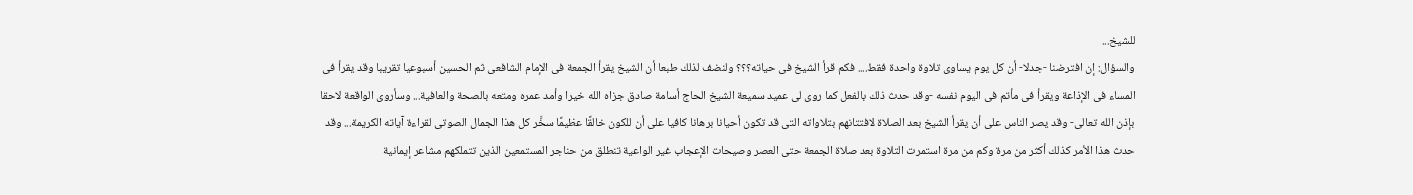للشيخ...
والسؤال: إن افترضنا -جدلا- أن كل يوم يساوى تلاوة واحدة فقط.... فكم قرأ الشيخ فى حياته؟؟؟ ولنضف لذلك طبعا أن الشيخ يقرأ الجمعة فى الإمام الشافعى ثم الحسين أسبوعيا تقريبا وقد يقرأ فى المساء فى الإذاعة ويقرأ فى مأتم فى اليوم نفسه -وقد حدث ذلك بالفعل كما روى لى عميد سميعة الشيخ الحاج أسامة صادق جزاه الله خيرا وأمد عمره ومتعه بالصحة والعافية... وسأروى الواقعة لاحقا بإذن الله تعالى- وقد يصر الناس على أن يقرأ الشيخ بعد الصلاة لافتتانهم بتلاواته التى قد تكون أحيانا برهانا كافيا على أن للكون خالقًا عظيمًا سخَّر كل هذا الجمال الصوتى لقراءة آياته الكريمة... وقد حدث هذا الأمر كذلك أكثر من مرة وكم من مرة استمرت التلاوة بعد صلاة الجمعة حتى العصر وصيحات الإعجاب غير الواعية تنطلق من حناجر المستمعين الذين تتملكهم مشاعر إيمانية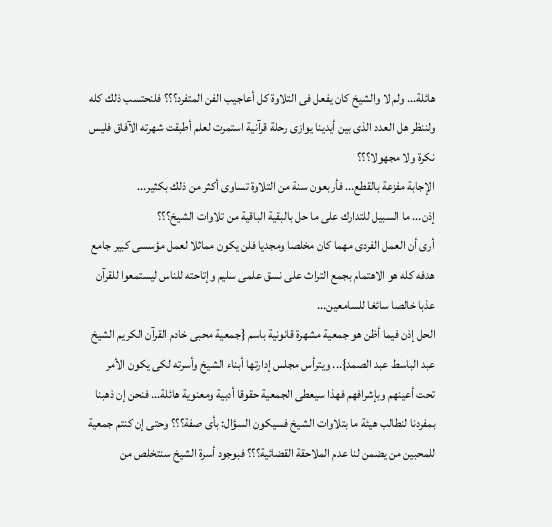هائلة... ولم لا والشيخ كان يفعل فى التلاوة كل أعاجيب الفن المتفرد؟؟؟ فلنحتسب ذلك كله ولننظر هل العدد الذى بين أيدينا يوازى رحلة قرآنية استمرت لعلم أطبقت شهرته الآفاق فليس نكرة ولا مجهولا؟؟؟
الإجابة مفزعة بالقطع... فأربعون سنة من التلاوة تساوى أكثر من ذلك بكثير...
إذن... ما السبيل للتدارك على ما حل بالبقية الباقية من تلاوات الشيخ؟؟؟
أرى أن العمل الفردى مهما كان مخلصا ومجديا فلن يكون مماثلا لعمل مؤسسى كبير جامع هدفه كله هو الاهتمام بجمع التراث على نسق علمى سليم وإتاحته للناس ليستمعوا للقرآن عذبا خالصا سائغا للسامعين...
الحل إذن فيما أظن هو جمعية مشهرة قانونية باسم {جمعية محبى خادم القرآن الكريم الشيخ عبد الباسط عبد الصمد}... ويترأس مجلس إدارتها أبناء الشيخ وأسرته لكى يكون الأمر تحت أعينهم وبإشرافهم فهذا سيعطى الجمعية حقوقا أدبية ومعنوية هائلة... فنحن إن ذهبنا بمفردنا لنطالب هيئة ما بتلاوات الشيخ فسيكون السؤال: بأى صفة؟؟؟ وحتى إن كنتم جمعية للمحبين من يضمن لنا عدم الملاحقة القضائية؟؟؟ فبوجود أسرة الشيخ سنتخلص من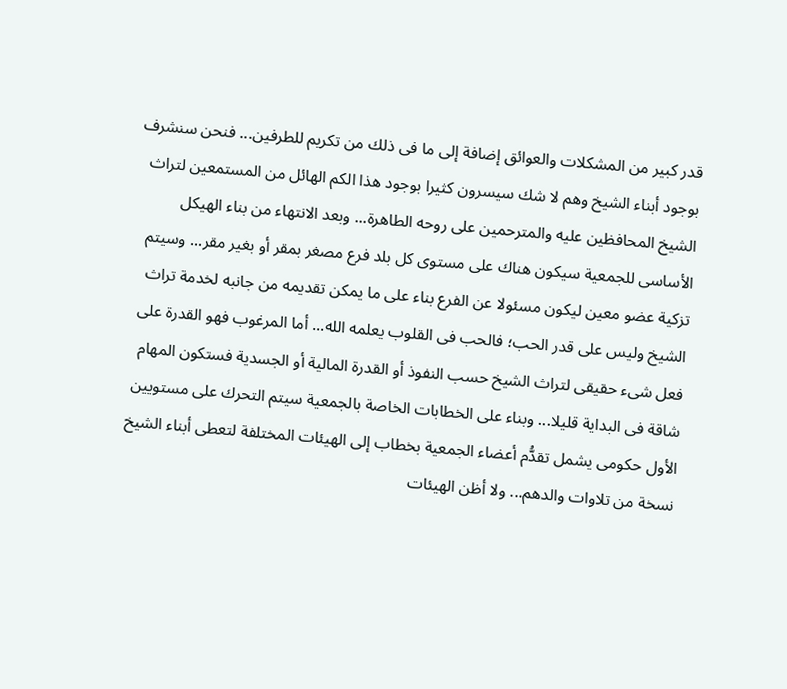قدر كبير من المشكلات والعوائق إضافة إلى ما فى ذلك من تكريم للطرفين... فنحن سنشرف بوجود أبناء الشيخ وهم لا شك سيسرون كثيرا بوجود هذا الكم الهائل من المستمعين لتراث الشيخ المحافظين عليه والمترحمين على روحه الطاهرة... وبعد الانتهاء من بناء الهيكل الأساسى للجمعية سيكون هناك على مستوى كل بلد فرع مصغر بمقر أو بغير مقر... وسيتم تزكية عضو معين ليكون مسئولا عن الفرع بناء على ما يمكن تقديمه من جانبه لخدمة تراث الشيخ وليس على قدر الحب؛ فالحب فى القلوب يعلمه الله... أما المرغوب فهو القدرة على فعل شىء حقيقى لتراث الشيخ حسب النفوذ أو القدرة المالية أو الجسدية فستكون المهام شاقة فى البداية قليلا... وبناء على الخطابات الخاصة بالجمعية سيتم التحرك على مستويين الأول حكومى يشمل تقدُّم أعضاء الجمعية بخطاب إلى الهيئات المختلفة لتعطى أبناء الشيخ نسخة من تلاوات والدهم... ولا أظن الهيئات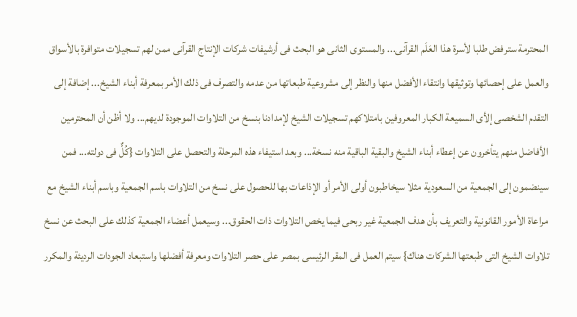المحترمة سترفض طلبا لأسرة هذا العَلَم القرآنى... والمستوى الثانى هو البحث فى أرشيفات شركات الإنتاج القرآنى ممن لهم تسجيلات متوافرة بالأسواق والعمل على إحصائها وتوثيقها وانتقاء الأفضل منها والنظر إلى مشروعية طبعاتها من عدمه والتصرف فى ذلك الأمر بمعرفة أبناء الشيخ... إضافة إلى التقدم الشخصى إلأى السميعة الكبار المعروفين بامتلاكهم تسجيلات الشيخ لإمدادنا بنسخ من التلاوات الموجودة لديهم... ولا أظن أن المحترمين الأفاضل منهم يتأخرون عن إعطاء أبناء الشيخ والبقية الباقية منه نسخة... وبعد استيفاء هذه المرحلة والتحصل على التلاوات {كُلٌّ فى دولته... فمن سينضمون إلى الجمعية من السعودية مثلا سيخاطبون أولى الأمر أو الإذاعات بها للحصول على نسخ من التلاوات باسم الجمعية وباسم أبناء الشيخ مع مراعاة الأمور القانونية والتعريف بأن هدف الجمعية غير ربحى فيما يخص التلاوات ذات الحقوق... وسيعمل أعضاء الجمعية كذلك على البحث عن نسخ تلاوات الشيخ التى طبعتها الشركات هناك} سيتم العمل فى المقر الرئيسى بمصر على حصر التلاوات ومعرفة أفضلها واستبعاد الجودات الرديئة والمكرر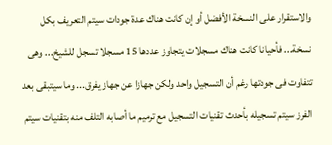والاستقرار على النسخة الأفضل أو إن كانت هناك عدة جودات سيتم التعريف بكل نسخة... فأحيانا كانت هناك مسجلات يتجاوز عددها 15 مسجلا تسجل للشيخ... وهى تتفاوت فى جودتها رغم أن التسجيل واحد ولكن جهازا عن جهاز يفرق... وما سيتبقى بعد الفرز سيتم تسجيله بأحدث تقنيات التسجيل مع ترميم ما أصابه التلف منه بتقنيات سيتم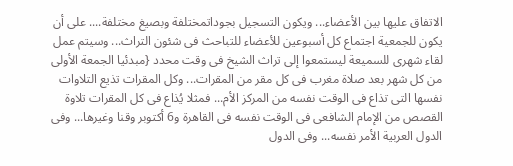الاتفاق عليها بين الأعضاء... ويكون التسجيل بجوداتمختلفة وبصيغ مختلفة.... على أن يكون للجمعية اجتماع كل أسبوعين للأعضاء للتباحث فى شئون التراث... وسيتم عمل لقاء شهرى للسميعة ليستمعوا إلى تراث الشيخ فى وقت محدد {مبدئيا الجمعة الأولى من كل شهر بعد صلاة مغرب فى كل مقر من المقرات... وكل المقرات تذيع التلاوات نفسها التى تذاع فى الوقت نفسه من المركز الأم... فمثلا يُذاع فى كل المقرات تلاوة القصص من الإمام الشافعى فى الوقت نفسه فى القاهرة و6 أكتوبر وقنا وغيرها... وفى الدول العربية الأمر نفسه... وفى الدول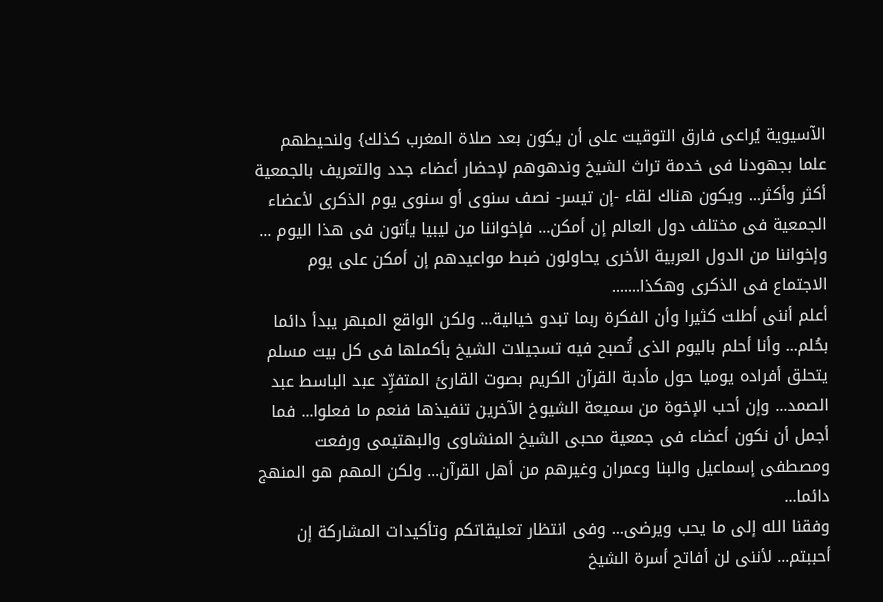الآسيوية يُراعى فارق التوقيت على أن يكون بعد صلاة المغرب كذلك} ولنحيطهم علما بجهودنا فى خدمة تراث الشيخ وندهوهم لإحضار أعضاء جدد والتعريف بالجمعية أكثر وأكثر... ويكون هناك لقاء -إن تيسر- نصف سنوى أو سنوى يوم الذكرى لأعضاء الجمعية فى مختلف دول العالم إن أمكن... فإخواننا من ليبيا يأتون فى هذا اليوم ... وإخواننا من الدول العربية الأخرى يحاولون ضبط مواعيدهم إن أمكن على يوم الاجتماع فى الذكرى وهكذا.......
أعلم أننى أطلت كثيرا وأن الفكرة ربما تبدو خيالية... ولكن الواقع المبهر يبدأ دائما بحُلم... وأنا أحلم باليوم الذى تُصبح فيه تسجيلات الشيخ بأكملها فى كل بيت مسلم يتحلق أفراده يوميا حول مأدبة القرآن الكريم بصوت القارئ المتفرِّد عبد الباسط عبد الصمد... وإن أحب الإخوة من سميعة الشيوخ الآخرين تنفيذها فنعم ما فعلوا... فما أجمل أن نكون أعضاء فى جمعية محبى الشيخ المنشاوى والبهتيمى ورفعت ومصطفى إسماعيل والبنا وعمران وغيرهم من أهل القرآن... ولكن المهم هو المنهج دائما...
وفقنا الله إلى ما يحب ويرضى... وفى انتظار تعليقاتكم وتأكيدات المشاركة إن أحببتم... لأننى لن أفاتح أسرة الشيخ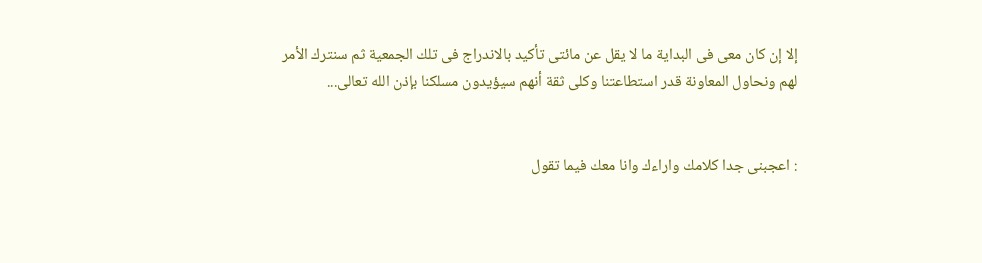إلا إن كان معى فى البداية ما لا يقل عن مائتى تأكيد بالاندراج فى تلك الجمعية ثم سنترك الأمر لهم ونحاول المعاونة قدر استطاعتنا وكلى ثقة أنهم سيؤيدون مسلكنا بإذن الله تعالى...


: اعجبنى جدا كلامك واراءك وانا معك فيما تقول